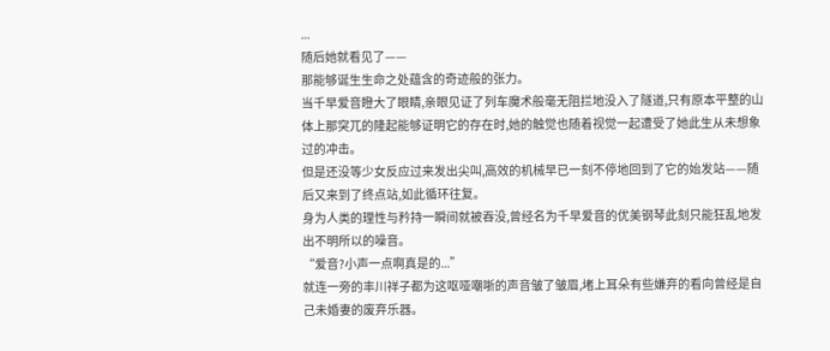...
随后她就看见了——
那能够诞生生命之处蕴含的奇迹般的张力。
当千早爱音瞪大了眼睛,亲眼见证了列车魔术般毫无阻拦地没入了隧道,只有原本平整的山体上那突兀的隆起能够证明它的存在时,她的触觉也随着视觉一起遭受了她此生从未想象过的冲击。
但是还没等少女反应过来发出尖叫,高效的机械早已一刻不停地回到了它的始发站——随后又来到了终点站,如此循环往复。
身为人类的理性与矜持一瞬间就被吞没,曾经名为千早爱音的优美钢琴此刻只能狂乱地发出不明所以的噪音。
“爱音?小声一点啊真是的...”
就连一旁的丰川祥子都为这呕哑嘲哳的声音皱了皱眉,堵上耳朵有些嫌弃的看向曾经是自己未婚妻的废弃乐器。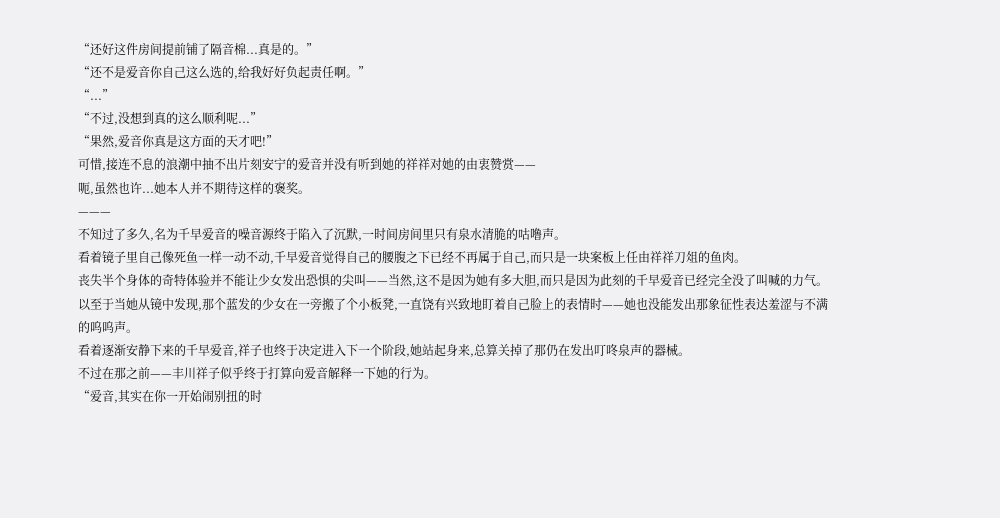“还好这件房间提前铺了隔音棉...真是的。”
“还不是爱音你自己这么选的,给我好好负起责任啊。”
“...”
“不过,没想到真的这么顺利呢...”
“果然,爱音你真是这方面的天才吧!”
可惜,接连不息的浪潮中抽不出片刻安宁的爱音并没有听到她的祥祥对她的由衷赞赏——
呃,虽然也许...她本人并不期待这样的褒奖。
———
不知过了多久,名为千早爱音的噪音源终于陷入了沉默,一时间房间里只有泉水清脆的咕噜声。
看着镜子里自己像死鱼一样一动不动,千早爱音觉得自己的腰腹之下已经不再属于自己,而只是一块案板上任由祥祥刀俎的鱼肉。
丧失半个身体的奇特体验并不能让少女发出恐惧的尖叫——当然,这不是因为她有多大胆,而只是因为此刻的千早爱音已经完全没了叫喊的力气。
以至于当她从镜中发现,那个蓝发的少女在一旁搬了个小板凳,一直饶有兴致地盯着自己脸上的表情时——她也没能发出那象征性表达羞涩与不满的呜呜声。
看着逐渐安静下来的千早爱音,祥子也终于决定进入下一个阶段,她站起身来,总算关掉了那仍在发出叮咚泉声的器械。
不过在那之前——丰川祥子似乎终于打算向爱音解释一下她的行为。
“爱音,其实在你一开始闹别扭的时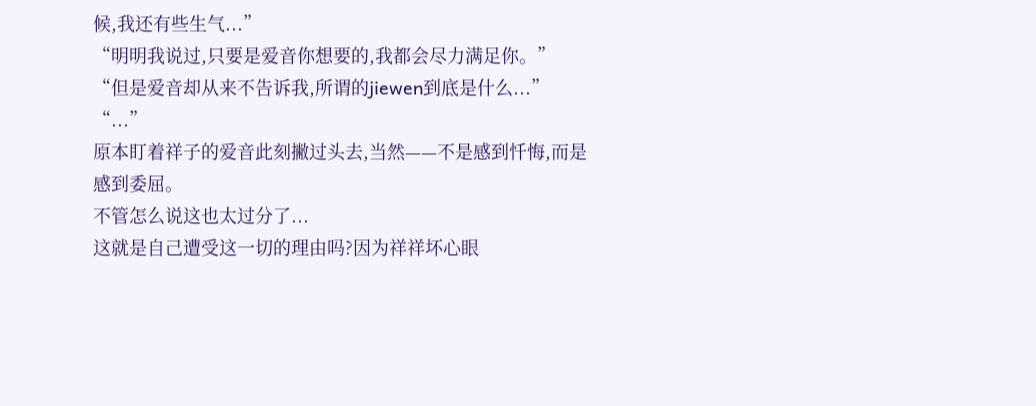候,我还有些生气...”
“明明我说过,只要是爱音你想要的,我都会尽力满足你。”
“但是爱音却从来不告诉我,所谓的jiewen到底是什么...”
“...”
原本盯着祥子的爱音此刻撇过头去,当然——不是感到忏悔,而是感到委屈。
不管怎么说这也太过分了...
这就是自己遭受这一切的理由吗?因为祥祥坏心眼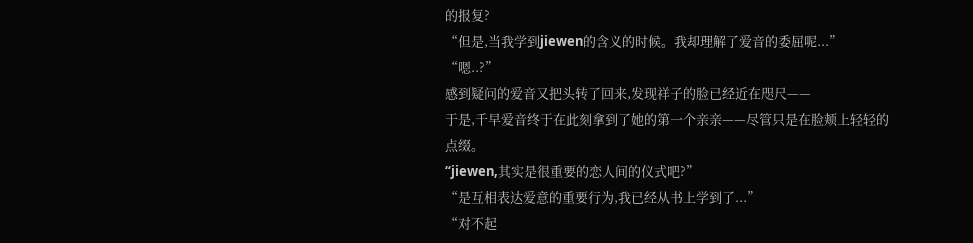的报复?
“但是,当我学到jiewen的含义的时候。我却理解了爱音的委屈呢...”
“嗯..?”
感到疑问的爱音又把头转了回来,发现祥子的脸已经近在咫尺——
于是,千早爱音终于在此刻拿到了她的第一个亲亲——尽管只是在脸颊上轻轻的点缀。
“jiewen,其实是很重要的恋人间的仪式吧?”
“是互相表达爱意的重要行为,我已经从书上学到了...”
“对不起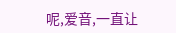呢,爱音,一直让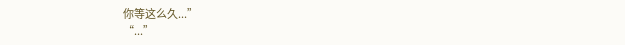你等这么久...”
“...”